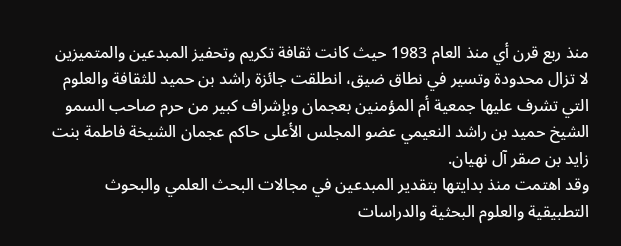منذ ربع قرن أي منذ العام 1983 حيث كانت ثقافة تكريم وتحفيز المبدعين والمتميزين لا تزال محدودة وتسير في نطاق ضيق، انطلقت جائزة راشد بن حميد للثقافة والعلوم التي تشرف عليها جمعية أم المؤمنين بعجمان وبإشراف كبير من حرم صاحب السمو الشيخ حميد بن راشد النعيمي عضو المجلس الأعلى حاكم عجمان الشيخة فاطمة بنت زايد بن صقر آل نهيان.
وقد اهتمت منذ بدايتها بتقدير المبدعين في مجالات البحث العلمي والبحوث التطبيقية والعلوم البحثية والدراسات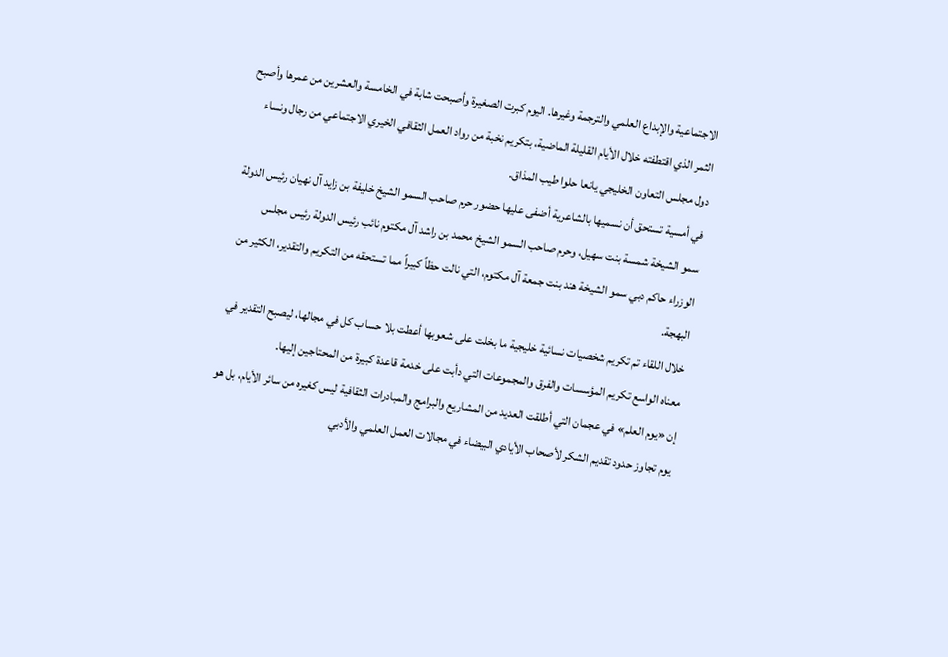الاجتماعية والإبداع العلمي والترجمة وغيرها. اليوم كبرت الصغيرة وأصبحت شابة في الخامسة والعشرين من عمرها وأصبح الثمر الذي اقتطفته خلال الأيام القليلة الماضية، بتكريم نخبة من رواد العمل الثقافي الخيري الاجتماعي من رجال ونساء دول مجلس التعاون الخليجي يانعا حلوا طيب المذاق.
في أمسية تستحق أن نسميها بالشاعرية أضفى عليها حضور حرم صاحب السمو الشيخ خليفة بن زايد آل نهيان رئيس الدولة سمو الشيخة شمسة بنت سهيل، وحرم صاحب السمو الشيخ محمد بن راشد آل مكتوم نائب رئيس الدولة رئيس مجلس الوزراء حاكم دبي سمو الشيخة هند بنت جمعة آل مكتوم، التي نالت حظاً كبيراً مما تستحقه من التكريم والتقدير، الكثير من البهجة.
خلال اللقاء تم تكريم شخصيات نسائية خليجية ما بخلت على شعوبها أعطت بلا حساب كل في مجالها، ليصبح التقدير في معناه الواسع تكريم المؤسسات والفرق والمجموعات التي دأبت على خدمة قاعدة كبيرة من المحتاجين إليها.
إن «يوم العلم» في عجمان التي أطلقت العديد من المشاريع والبرامج والمبادرات الثقافية ليس كغيره من سائر الأيام، بل هو يوم تجاوز حدود تقديم الشكر لأصحاب الأيادي البيضاء في مجالات العمل العلمي والأدبي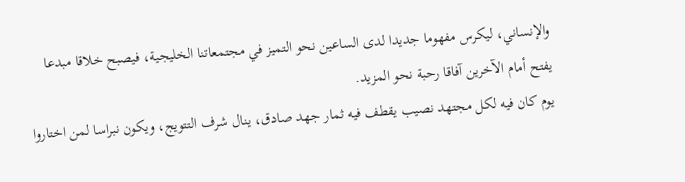والإنساني، ليكرس مفهوما جديدا لدى الساعين نحو التميز في مجتمعاتنا الخليجية، فيصبح خلاقا مبدعا يفتح أمام الآخرين آفاقا رحبة نحو المزيد.
يوم كان فيه لكل مجتهد نصيب يقطف فيه ثمار جهد صادق، ينال شرف التتويج، ويكون نبراسا لمن اختاروا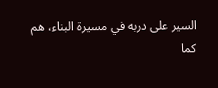السير على دربه في مسيرة البناء، هم كما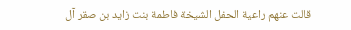قالت عنهم راعية الحفل الشيخة فاطمة بنت زايد بن صقر آل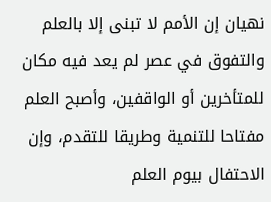نهيان إن الأمم لا تبنى إلا بالعلم والتفوق في عصر لم يعد فيه مكان للمتأخرين أو الواقفين، وأصبح العلم مفتاحا للتنمية وطريقا للتقدم، وإن الاحتفال بيوم العلم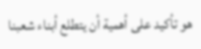هو تأكيد على أهمية أن يتطلع أبناء شعبنا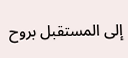إلى المستقبل بروح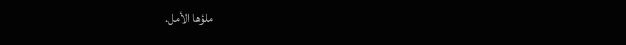ملؤها الأمل.